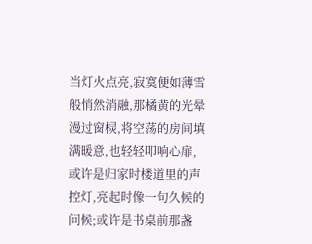当灯火点亮,寂寞便如薄雪般悄然消融,那橘黄的光晕漫过窗棂,将空荡的房间填满暖意,也轻轻叩响心扉,或许是归家时楼道里的声控灯,亮起时像一句久候的问候;或许是书桌前那盏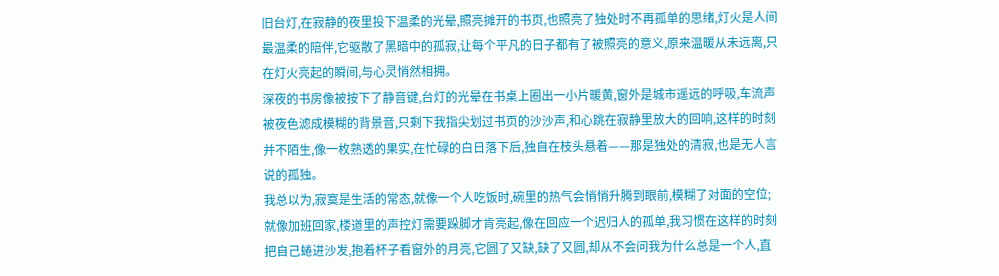旧台灯,在寂静的夜里投下温柔的光晕,照亮摊开的书页,也照亮了独处时不再孤单的思绪,灯火是人间最温柔的陪伴,它驱散了黑暗中的孤寂,让每个平凡的日子都有了被照亮的意义,原来温暖从未远离,只在灯火亮起的瞬间,与心灵悄然相拥。
深夜的书房像被按下了静音键,台灯的光晕在书桌上圈出一小片暖黄,窗外是城市遥远的呼吸,车流声被夜色滤成模糊的背景音,只剩下我指尖划过书页的沙沙声,和心跳在寂静里放大的回响,这样的时刻并不陌生,像一枚熟透的果实,在忙碌的白日落下后,独自在枝头悬着——那是独处的清寂,也是无人言说的孤独。
我总以为,寂寞是生活的常态,就像一个人吃饭时,碗里的热气会悄悄升腾到眼前,模糊了对面的空位;就像加班回家,楼道里的声控灯需要跺脚才肯亮起,像在回应一个迟归人的孤单,我习惯在这样的时刻把自己蜷进沙发,抱着杯子看窗外的月亮,它圆了又缺,缺了又圆,却从不会问我为什么总是一个人,直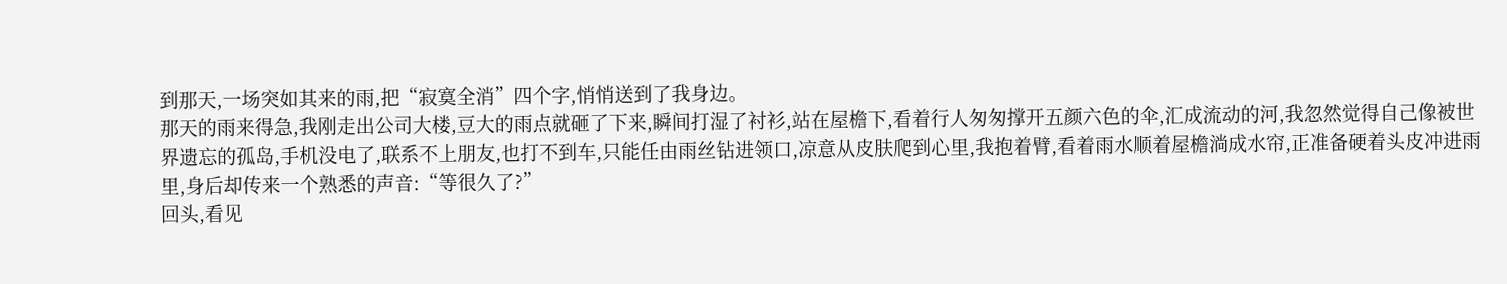到那天,一场突如其来的雨,把“寂寞全消”四个字,悄悄送到了我身边。
那天的雨来得急,我刚走出公司大楼,豆大的雨点就砸了下来,瞬间打湿了衬衫,站在屋檐下,看着行人匆匆撑开五颜六色的伞,汇成流动的河,我忽然觉得自己像被世界遗忘的孤岛,手机没电了,联系不上朋友,也打不到车,只能任由雨丝钻进领口,凉意从皮肤爬到心里,我抱着臂,看着雨水顺着屋檐淌成水帘,正准备硬着头皮冲进雨里,身后却传来一个熟悉的声音:“等很久了?”
回头,看见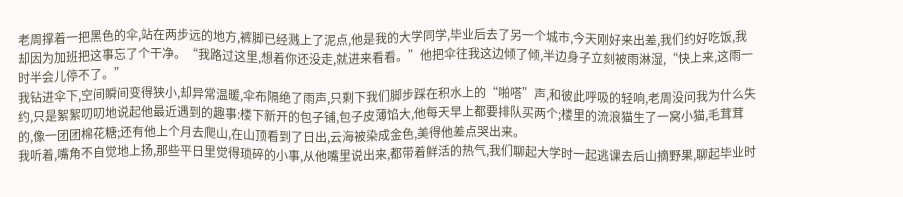老周撑着一把黑色的伞,站在两步远的地方,裤脚已经溅上了泥点,他是我的大学同学,毕业后去了另一个城市,今天刚好来出差,我们约好吃饭,我却因为加班把这事忘了个干净。“我路过这里,想着你还没走,就进来看看。”他把伞往我这边倾了倾,半边身子立刻被雨淋湿,“快上来,这雨一时半会儿停不了。”
我钻进伞下,空间瞬间变得狭小,却异常温暖,伞布隔绝了雨声,只剩下我们脚步踩在积水上的“啪嗒”声,和彼此呼吸的轻响,老周没问我为什么失约,只是絮絮叨叨地说起他最近遇到的趣事:楼下新开的包子铺,包子皮薄馅大,他每天早上都要排队买两个;楼里的流浪猫生了一窝小猫,毛茸茸的,像一团团棉花糖;还有他上个月去爬山,在山顶看到了日出,云海被染成金色,美得他差点哭出来。
我听着,嘴角不自觉地上扬,那些平日里觉得琐碎的小事,从他嘴里说出来,都带着鲜活的热气,我们聊起大学时一起逃课去后山摘野果,聊起毕业时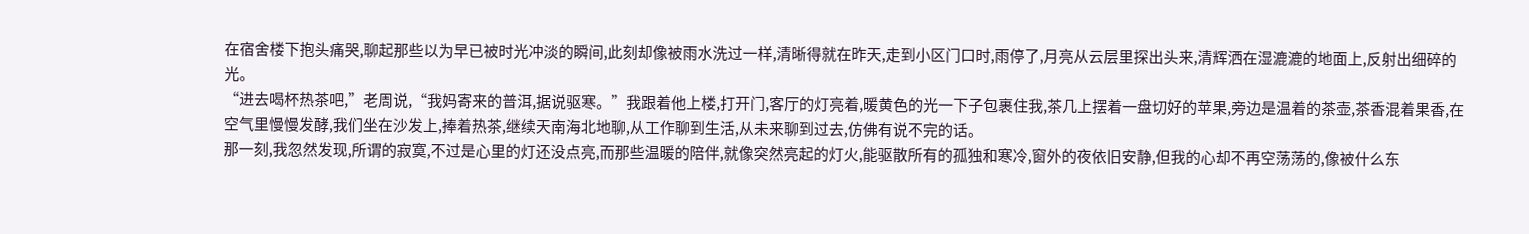在宿舍楼下抱头痛哭,聊起那些以为早已被时光冲淡的瞬间,此刻却像被雨水洗过一样,清晰得就在昨天,走到小区门口时,雨停了,月亮从云层里探出头来,清辉洒在湿漉漉的地面上,反射出细碎的光。
“进去喝杯热茶吧,”老周说,“我妈寄来的普洱,据说驱寒。”我跟着他上楼,打开门,客厅的灯亮着,暖黄色的光一下子包裹住我,茶几上摆着一盘切好的苹果,旁边是温着的茶壶,茶香混着果香,在空气里慢慢发酵,我们坐在沙发上,捧着热茶,继续天南海北地聊,从工作聊到生活,从未来聊到过去,仿佛有说不完的话。
那一刻,我忽然发现,所谓的寂寞,不过是心里的灯还没点亮,而那些温暖的陪伴,就像突然亮起的灯火,能驱散所有的孤独和寒冷,窗外的夜依旧安静,但我的心却不再空荡荡的,像被什么东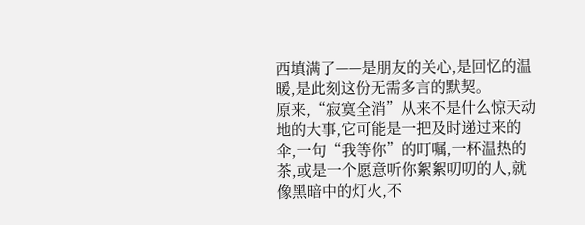西填满了——是朋友的关心,是回忆的温暖,是此刻这份无需多言的默契。
原来,“寂寞全消”从来不是什么惊天动地的大事,它可能是一把及时递过来的伞,一句“我等你”的叮嘱,一杯温热的茶,或是一个愿意听你絮絮叨叨的人,就像黑暗中的灯火,不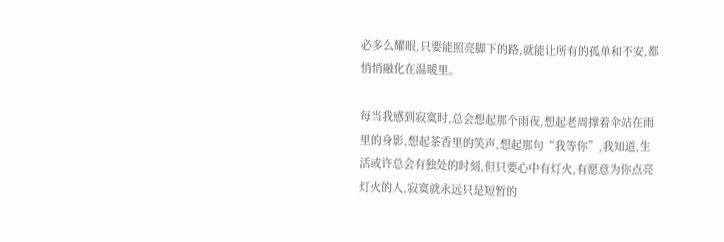必多么耀眼,只要能照亮脚下的路,就能让所有的孤单和不安,都悄悄融化在温暖里。

每当我感到寂寞时,总会想起那个雨夜,想起老周撑着伞站在雨里的身影,想起茶香里的笑声,想起那句“我等你”,我知道,生活或许总会有独处的时刻,但只要心中有灯火,有愿意为你点亮灯火的人,寂寞就永远只是短暂的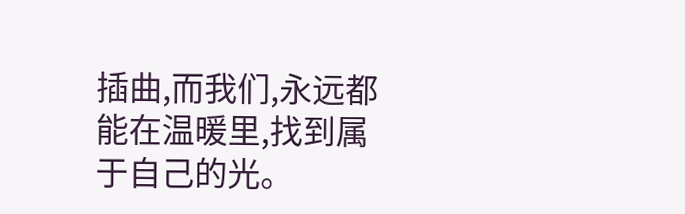插曲,而我们,永远都能在温暖里,找到属于自己的光。